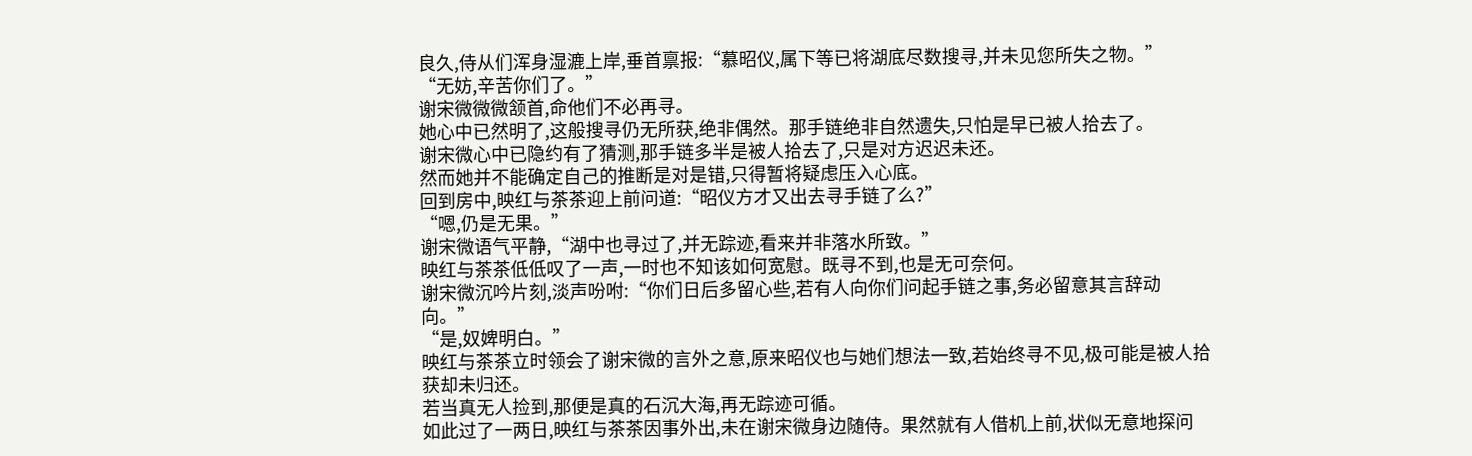良久,侍从们浑身湿漉上岸,垂首禀报:“慕昭仪,属下等已将湖底尽数搜寻,并未见您所失之物。”
“无妨,辛苦你们了。”
谢宋微微微颔首,命他们不必再寻。
她心中已然明了,这般搜寻仍无所获,绝非偶然。那手链绝非自然遗失,只怕是早已被人拾去了。
谢宋微心中已隐约有了猜测,那手链多半是被人拾去了,只是对方迟迟未还。
然而她并不能确定自己的推断是对是错,只得暂将疑虑压入心底。
回到房中,映红与茶茶迎上前问道:“昭仪方才又出去寻手链了么?”
“嗯,仍是无果。”
谢宋微语气平静,“湖中也寻过了,并无踪迹,看来并非落水所致。”
映红与茶茶低低叹了一声,一时也不知该如何宽慰。既寻不到,也是无可奈何。
谢宋微沉吟片刻,淡声吩咐:“你们日后多留心些,若有人向你们问起手链之事,务必留意其言辞动向。”
“是,奴婢明白。”
映红与茶茶立时领会了谢宋微的言外之意,原来昭仪也与她们想法一致,若始终寻不见,极可能是被人拾获却未归还。
若当真无人捡到,那便是真的石沉大海,再无踪迹可循。
如此过了一两日,映红与茶茶因事外出,未在谢宋微身边随侍。果然就有人借机上前,状似无意地探问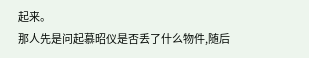起来。
那人先是问起慕昭仪是否丢了什么物件,随后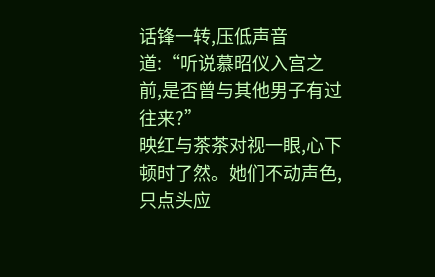话锋一转,压低声音道:“听说慕昭仪入宫之前,是否曾与其他男子有过往来?”
映红与茶茶对视一眼,心下顿时了然。她们不动声色,只点头应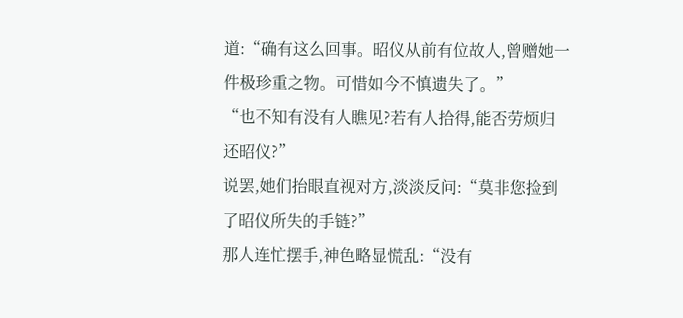道:“确有这么回事。昭仪从前有位故人,曾赠她一件极珍重之物。可惜如今不慎遗失了。”
“也不知有没有人瞧见?若有人拾得,能否劳烦归还昭仪?”
说罢,她们抬眼直视对方,淡淡反问:“莫非您捡到了昭仪所失的手链?”
那人连忙摆手,神色略显慌乱:“没有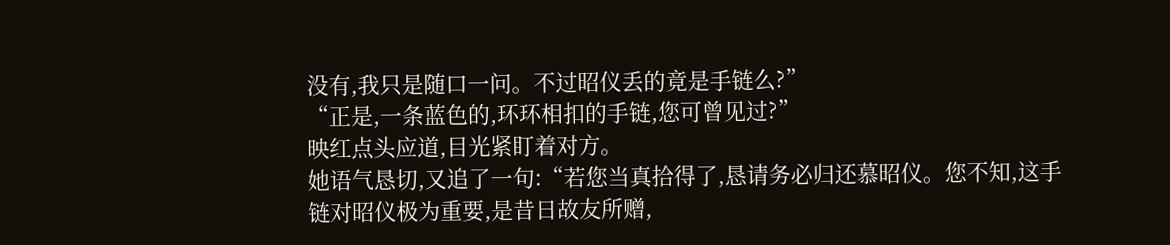没有,我只是随口一问。不过昭仪丢的竟是手链么?”
“正是,一条蓝色的,环环相扣的手链,您可曾见过?”
映红点头应道,目光紧盯着对方。
她语气恳切,又追了一句:“若您当真拾得了,恳请务必归还慕昭仪。您不知,这手链对昭仪极为重要,是昔日故友所赠,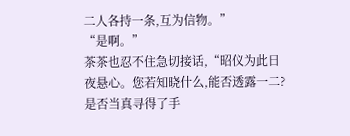二人各持一条,互为信物。”
“是啊。”
茶茶也忍不住急切接话,“昭仪为此日夜悬心。您若知晓什么,能否透露一二?是否当真寻得了手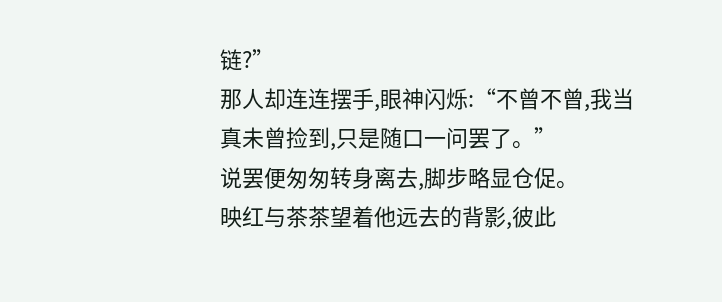链?”
那人却连连摆手,眼神闪烁:“不曾不曾,我当真未曾捡到,只是随口一问罢了。”
说罢便匆匆转身离去,脚步略显仓促。
映红与茶茶望着他远去的背影,彼此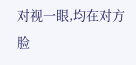对视一眼,均在对方脸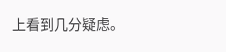上看到几分疑虑。